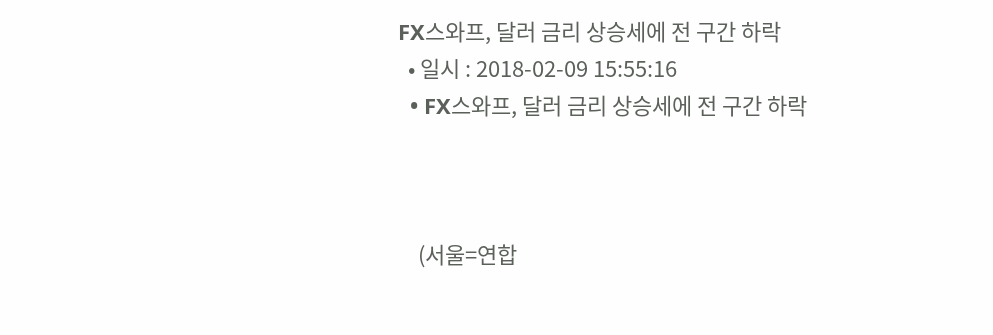FX스와프, 달러 금리 상승세에 전 구간 하락
  • 일시 : 2018-02-09 15:55:16
  • FX스와프, 달러 금리 상승세에 전 구간 하락



    (서울=연합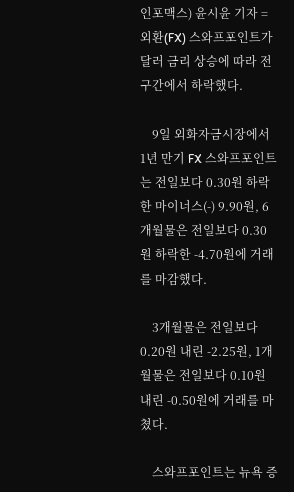인포맥스) 윤시윤 기자 = 외환(FX) 스와프포인트가 달러 금리 상승에 따라 전 구간에서 하락했다.

    9일 외화자금시장에서 1년 만기 FX 스와프포인트는 전일보다 0.30원 하락한 마이너스(-) 9.90원, 6개월물은 전일보다 0.30원 하락한 -4.70원에 거래를 마감했다.

    3개월물은 전일보다 0.20원 내린 -2.25원, 1개월물은 전일보다 0.10원 내린 -0.50원에 거래를 마쳤다.

    스와프포인트는 뉴욕 증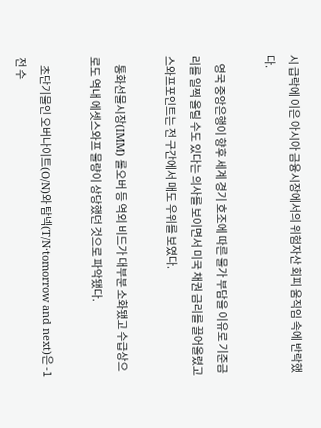시 급락에 이은 아시아 금융시장에서의 위험자산 회피 움직임 속에 반락했다.

    영국 중앙은행이 향후 세계 경기 호조에 따른 물가 부담을 이유로 기준금리를 일찍 올릴 수도 있다는 의사를 보이면서 미국 채권 금리를 끌어올렸고 스와프포인트는 전 구간에서 매도 우위를 보였다.

    통화선물시장(IMM) 롤오버 등 역외 비드가 대부분 소화됐고 수급상으로도 역내 에셋스와프 물량이 상당했던 것으로 파악됐다.

    초단기물인 오버나이트(O/N)와 탐넥(T/N·tomorrow and next)은 -1전 수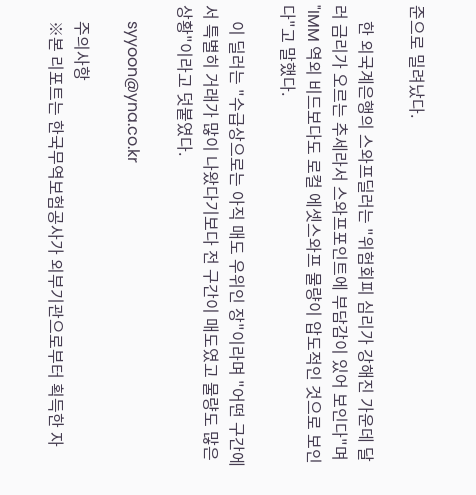준으로 밀려났다.

    한 외국계은행의 스와프딜러는 "위험회피 심리가 강해진 가운데 달러 금리가 오르는 추세라서 스와프포인트에 부담감이 있어 보인다"며 "IMM 역외 비드보다도 로컬 에셋스와프 물량이 압도적인 것으로 보인다"고 말했다.

    이 딜러는 "수급상으로는 아직 매도 우위인 장"이라며 "어떤 구간에서 특별히 거래가 많이 나왔다기보다 전 구간이 매도였고 물량도 많은 상황"이라고 덧붙였다.

    syyoon@yna.co.kr

    주의사항
    ※본 리포트는 한국무역보험공사가 외부기관으로부터 획득한 자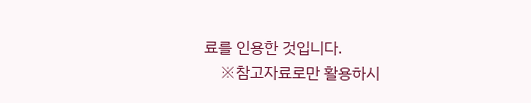료를 인용한 것입니다.
    ※참고자료로만 활용하시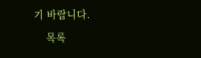기 바랍니다.
    목록